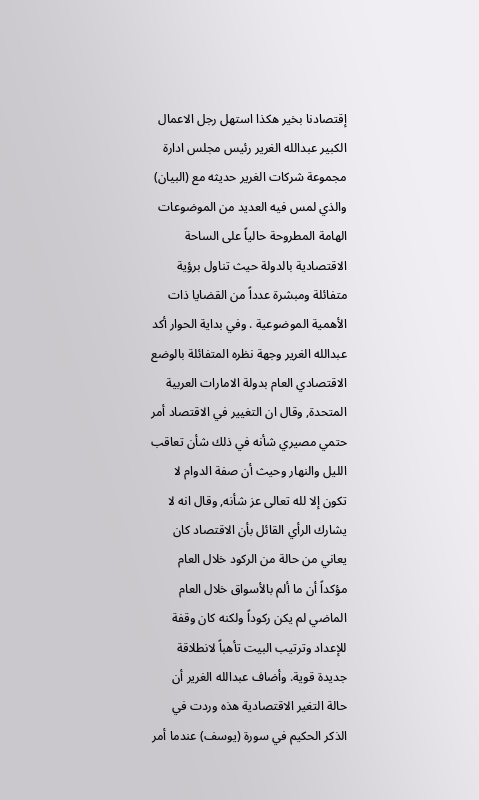إقتصادنا بخير هكذا استهل رجل الاعمال الكبير عبدالله الغرير رئيس مجلس ادارة مجموعة شركات الغرير حديثه مع (البيان) والذي لمس فيه العديد من الموضوعات الهامة المطروحة حالياً على الساحة الاقتصادية بالدولة حيث تناول برؤية متفائلة ومبشرة عدداً من القضايا ذات الأهمية الموضوعية . وفي بداية الحوار أكد عبدالله الغرير وجهة نظره المتفائلة بالوضع الاقتصادي العام بدولة الامارات العربية المتحدة, وقال ان التغيير في الاقتصاد أمر حتمي مصيري شأنه في ذلك شأن تعاقب الليل والنهار وحيث أن صفة الدوام لا تكون إلا لله تعالى عز شأنه, وقال انه لا يشارك الرأي القائل بأن الاقتصاد كان يعاني من حالة من الركود خلال العام مؤكداً أن ما ألم بالأسواق خلال العام الماضي لم يكن ركوداً ولكنه كان وقفة للإعداد وترتيب البيت تأهباً لانطلاقة جديدة قوية. وأضاف عبدالله الغرير أن حالة التغير الاقتصادية هذه وردت في الذكر الحكيم في سورة (يوسف) عندما أمر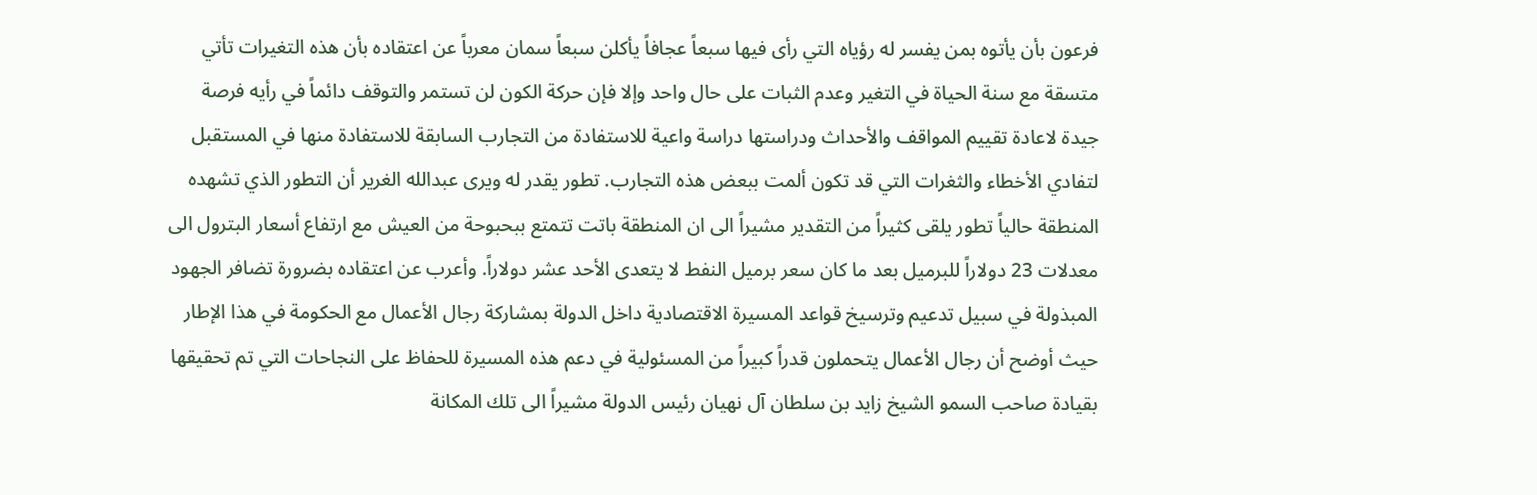فرعون بأن يأتوه بمن يفسر له رؤياه التي رأى فيها سبعاً عجافاً يأكلن سبعاً سمان معرباً عن اعتقاده بأن هذه التغيرات تأتي متسقة مع سنة الحياة في التغير وعدم الثبات على حال واحد وإلا فإن حركة الكون لن تستمر والتوقف دائماً في رأيه فرصة جيدة لاعادة تقييم المواقف والأحداث ودراستها دراسة واعية للاستفادة من التجارب السابقة للاستفادة منها في المستقبل لتفادي الأخطاء والثغرات التي قد تكون ألمت ببعض هذه التجارب. تطور يقدر له ويرى عبدالله الغرير أن التطور الذي تشهده المنطقة حالياً تطور يلقى كثيراً من التقدير مشيراً الى ان المنطقة باتت تتمتع ببحبوحة من العيش مع ارتفاع أسعار البترول الى معدلات 23 دولاراً للبرميل بعد ما كان سعر برميل النفط لا يتعدى الأحد عشر دولاراً. وأعرب عن اعتقاده بضرورة تضافر الجهود المبذولة في سبيل تدعيم وترسيخ قواعد المسيرة الاقتصادية داخل الدولة بمشاركة رجال الأعمال مع الحكومة في هذا الإطار حيث أوضح أن رجال الأعمال يتحملون قدراً كبيراً من المسئولية في دعم هذه المسيرة للحفاظ على النجاحات التي تم تحقيقها بقيادة صاحب السمو الشيخ زايد بن سلطان آل نهيان رئيس الدولة مشيراً الى تلك المكانة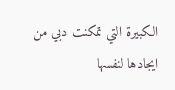الكبيرة التي تمكنت دبي من ايجادها لنفسها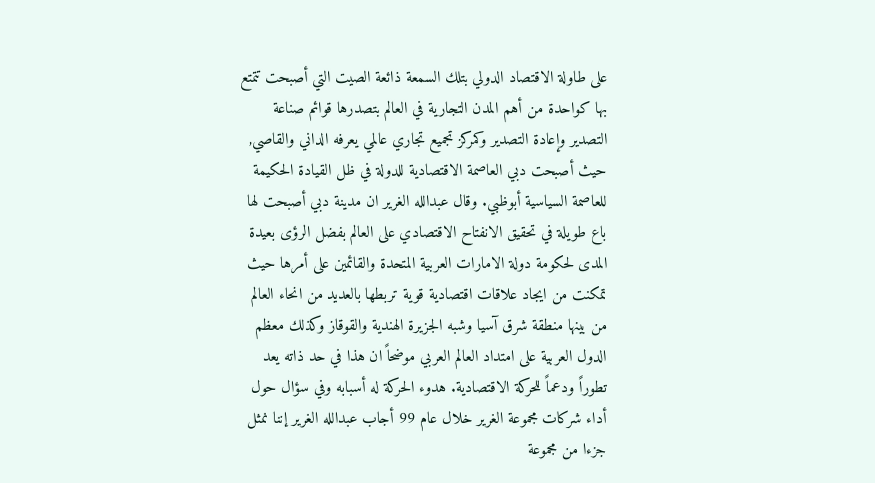على طاولة الاقتصاد الدولي بتلك السمعة ذائعة الصيت التي أصبحت تتمتع بها كواحدة من أهم المدن التجارية في العالم بتصدرها قوائم صناعة التصدير وإعادة التصدير وكمركز تجميع تجاري عالمي يعرفه الداني والقاصي, حيث أصبحت دبي العاصمة الاقتصادية للدولة في ظل القيادة الحكيمة للعاصمة السياسية أبوظبي. وقال عبدالله الغرير ان مدينة دبي أصبحت لها باع طويلة في تحقيق الانفتاح الاقتصادي على العالم بفضل الرؤى بعيدة المدى لحكومة دولة الامارات العربية المتحدة والقائمين على أمرها حيث تمكنت من ايجاد علاقات اقتصادية قوية تربطها بالعديد من انحاء العالم من بينها منطقة شرق آسيا وشبه الجزيرة الهندية والقوقاز وكذلك معظم الدول العربية على امتداد العالم العربي موضحاً ان هذا في حد ذاته يعد تطوراً ودعماً للحركة الاقتصادية. هدوء الحركة له أسبابه وفي سؤال حول أداء شركات مجموعة الغرير خلال عام 99 أجاب عبدالله الغرير إننا نمثل جزءا من مجموعة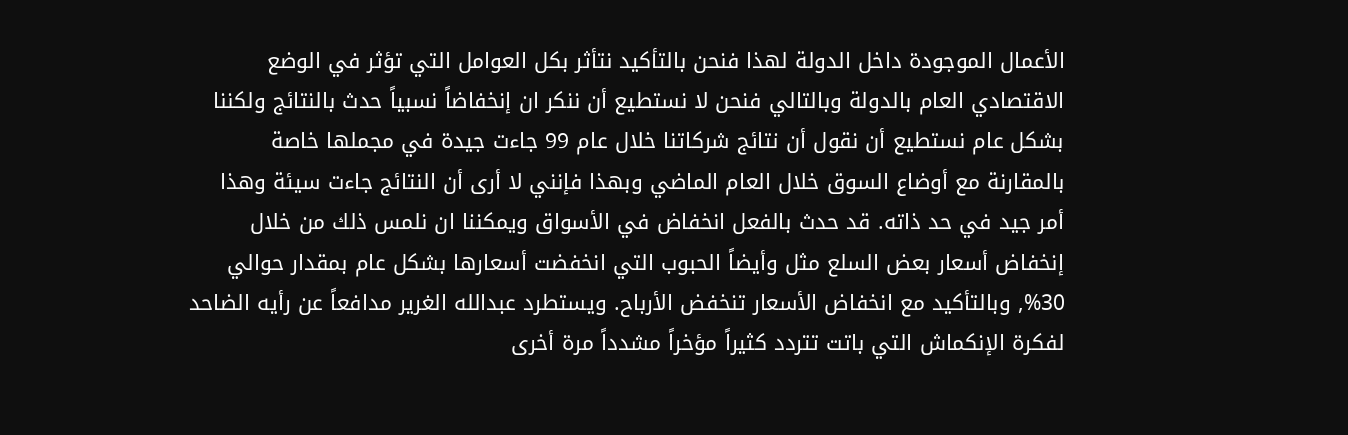الأعمال الموجودة داخل الدولة لهذا فنحن بالتأكيد نتأثر بكل العوامل التي تؤثر في الوضع الاقتصادي العام بالدولة وبالتالي فنحن لا نستطيع أن ننكر ان إنخفاضاً نسبياً حدث بالنتائج ولكننا بشكل عام نستطيع أن نقول أن نتائج شركاتنا خلال عام 99 جاءت جيدة في مجملها خاصة بالمقارنة مع أوضاع السوق خلال العام الماضي وبهذا فإنني لا أرى أن النتائج جاءت سيئة وهذا أمر جيد في حد ذاته. قد حدث بالفعل انخفاض في الأسواق ويمكننا ان نلمس ذلك من خلال إنخفاض أسعار بعض السلع مثل وأيضاً الحبوب التي انخفضت أسعارها بشكل عام بمقدار حوالي 30%, وبالتأكيد مع انخفاض الأسعار تنخفض الأرباح. ويستطرد عبدالله الغرير مدافعاً عن رأيه الضاحد لفكرة الإنكماش التي باتت تتردد كثيراً مؤخراً مشدداً مرة أخرى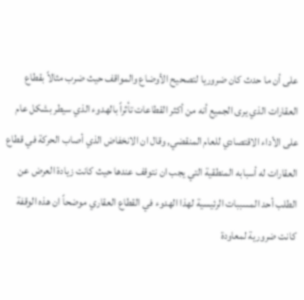على أن ما حدث كان ضروريا لتصحيح الأوضاع والمواقف حيث ضرب مثالاً بقطاع العقارات الذي يرى الجميع أنه من أكثر القطاعات تأثراً بالهدوء الذي سيطر بشكل عام على الأداء الاقتصادي للعام المنقضي, وقال ان الانخفاض الذي أصاب الحركة في قطاع العقارات له أسبابه المنطقية التي يجب ان نتوقف عندها حيث كانت زيادة العرض عن الطلب أحد المسببات الرئيسية لهذا الهدوء في القطاع العقاري موضحاً ان هذه الوقفة كانت ضرورية لمعاودة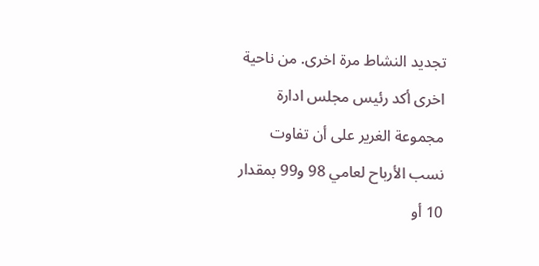تجديد النشاط مرة اخرى. من ناحية اخرى أكد رئيس مجلس ادارة مجموعة الغرير على أن تفاوت نسب الأرباح لعامي 98 و99 بمقدار 10 أو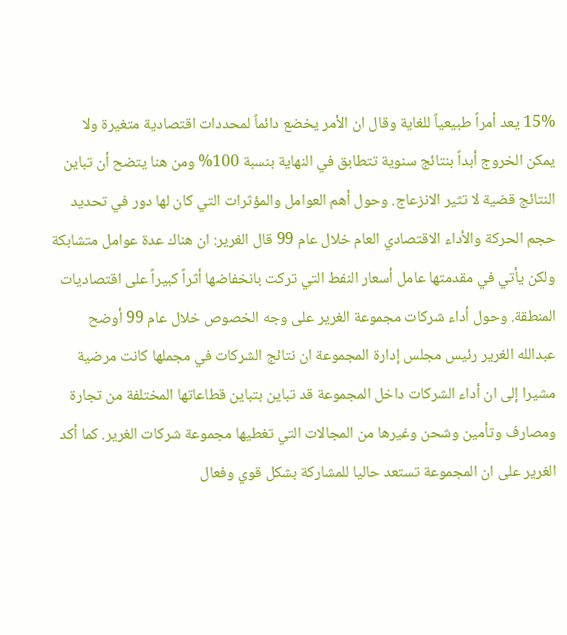15% يعد أمراً طبيعياً للغاية وقال ان الأمر يخضع دائماً لمحددات اقتصادية متغيرة ولا يمكن الخروج أبداً بنتائج سنوية تتطابق في النهاية بنسبة 100% ومن هنا يتضح أن تباين النتائج قضية لا تثير الانزعاج. وحول أهم العوامل والمؤثرات التي كان لها دور في تحديد حجم الحركة والأداء الاقتصادي العام خلال عام 99 قال الغرير: ان هناك عدة عوامل متشابكة ولكن يأتي في مقدمتها عامل أسعار النفط التي تركت بانخفاضها أثراً كبيراً على اقتصاديات المنطقة. وحول أداء شركات مجموعة الغرير على وجه الخصوص خلال عام 99 أوضح عبدالله الغرير رئيس مجلس إدارة المجموعة ان نتائج الشركات في مجملها كانت مرضية مشيرا إلى ان أداء الشركات داخل المجموعة قد تباين بتباين قطاعاتها المختلفة من تجارة ومصارف وتأمين وشحن وغيرها من المجالات التي تغطيها مجموعة شركات الغرير. كما أكد الغرير على ان المجموعة تستعد حاليا للمشاركة بشكل قوي وفعال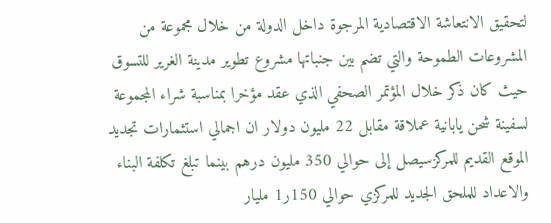لتحقيق الانتعاشة الاقتصادية المرجوة داخل الدولة من خلال مجموعة من المشروعات الطموحة والتي تضم بين جنباتها مشروع تطوير مدينة الغرير للتسوق حيث كان ذكر خلال المؤتمر الصحفي الذي عقد مؤخرا بمناسبة شراء المجموعة لسفينة شحن يابانية عملاقة مقابل 22 مليون دولار ان اجمالي استثمارات تجديد الموقع القديم للمركزسيصل إلى حوالي 350 مليون درهم بينما تبلغ تكلفة البناء والاعداد للملحق الجديد للمركزي حوالي 150ر1 مليار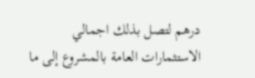درهم لتصل بذلك اجمالي الاستثمارات العامة بالمشروع إلى ما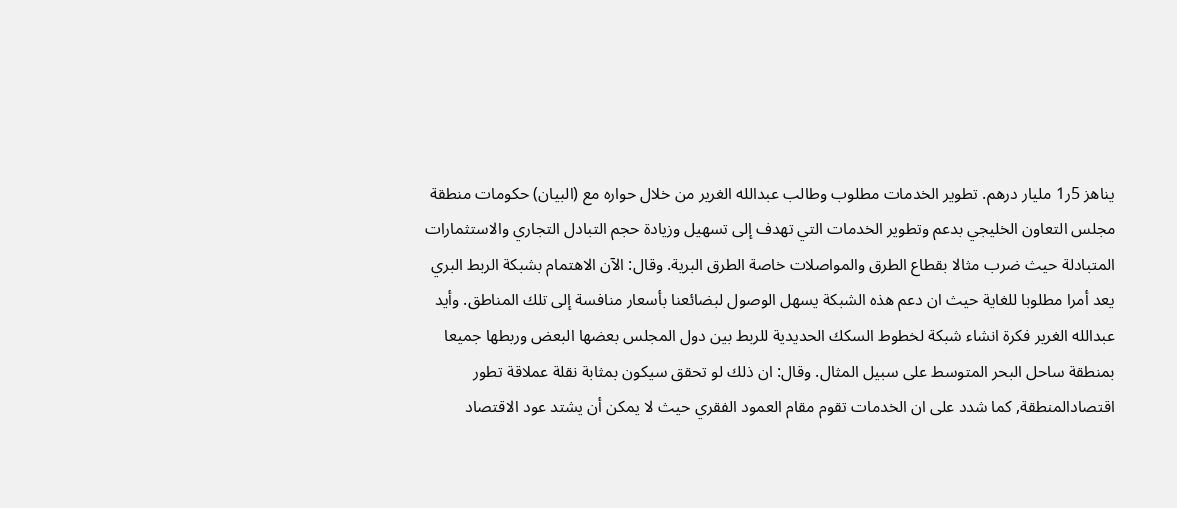يناهز 5ر1 مليار درهم. تطوير الخدمات مطلوب وطالب عبدالله الغرير من خلال حواره مع (البيان) حكومات منطقة مجلس التعاون الخليجي بدعم وتطوير الخدمات التي تهدف إلى تسهيل وزيادة حجم التبادل التجاري والاستثمارات المتبادلة حيث ضرب مثالا بقطاع الطرق والمواصلات خاصة الطرق البرية. وقال: الآن الاهتمام بشبكة الربط البري يعد أمرا مطلوبا للغاية حيث ان دعم هذه الشبكة يسهل الوصول لبضائعنا بأسعار منافسة إلى تلك المناطق. وأيد عبدالله الغرير فكرة انشاء شبكة لخطوط السكك الحديدية للربط بين دول المجلس بعضها البعض وربطها جميعا بمنطقة ساحل البحر المتوسط على سبيل المثال. وقال: ان ذلك لو تحقق سيكون بمثابة نقلة عملاقة تطور اقتصادالمنطقة, كما شدد على ان الخدمات تقوم مقام العمود الفقري حيث لا يمكن أن يشتد عود الاقتصاد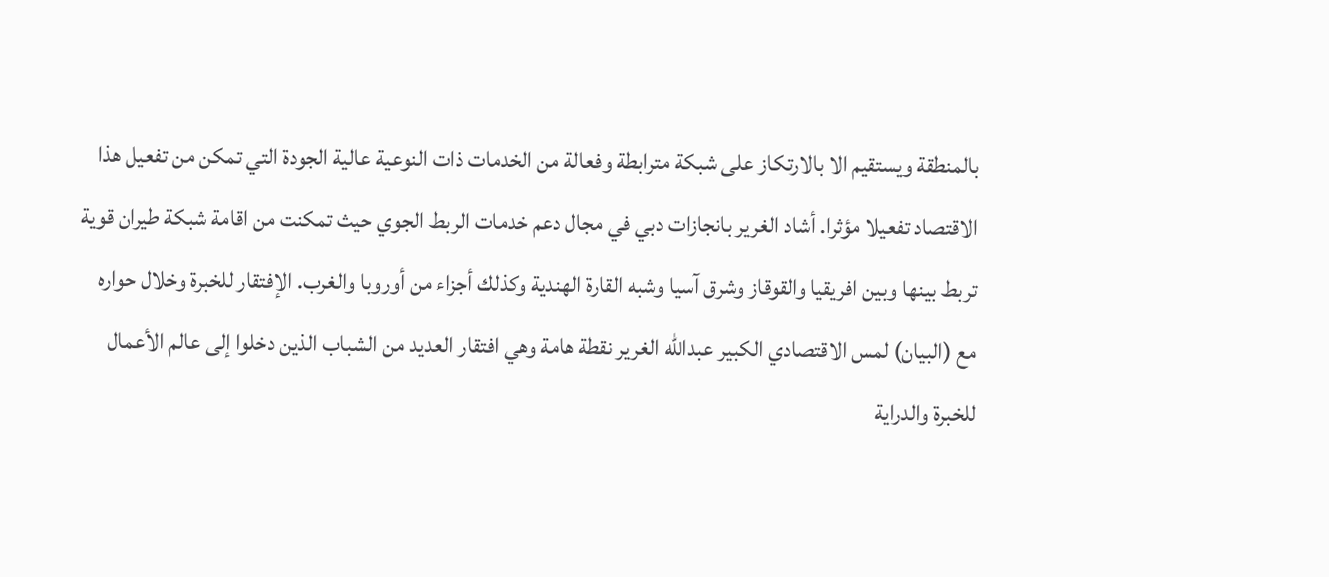بالمنطقة ويستقيم الا بالارتكاز على شبكة مترابطة وفعالة من الخدمات ذات النوعية عالية الجودة التي تمكن من تفعيل هذا الاقتصاد تفعيلا مؤثرا. أشاد الغرير بانجازات دبي في مجال دعم خدمات الربط الجوي حيث تمكنت من اقامة شبكة طيران قوية تربط بينها وبين افريقيا والقوقاز وشرق آسيا وشبه القارة الهندية وكذلك أجزاء من أوروبا والغرب. الإفتقار للخبرة وخلال حواره مع (البيان) لمس الاقتصادي الكبير عبدالله الغرير نقطة هامة وهي افتقار العديد من الشباب الذين دخلوا إلى عالم الأعمال للخبرة والدراية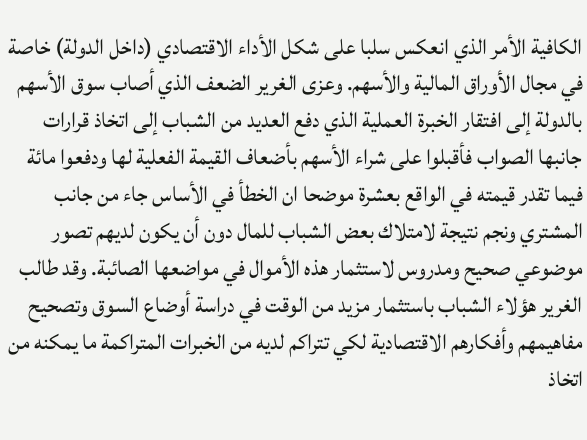الكافية الأمر الذي انعكس سلبا على شكل الأداء الاقتصادي (داخل الدولة) خاصة في مجال الأوراق المالية والأسهم. وعزى الغرير الضعف الذي أصاب سوق الأسهم بالدولة إلى افتقار الخبرة العملية الذي دفع العديد من الشباب إلى اتخاذ قرارات جانبها الصواب فأقبلوا على شراء الأسهم بأضعاف القيمة الفعلية لها ودفعوا مائة فيما تقدر قيمته في الواقع بعشرة موضحا ان الخطأ في الأساس جاء من جانب المشتري ونجم نتيجة لامتلاك بعض الشباب للمال دون أن يكون لديهم تصور موضوعي صحيح ومدروس لاستثمار هذه الأموال في مواضعها الصائبة. وقد طالب الغرير هؤلاء الشباب باستثمار مزيد من الوقت في دراسة أوضاع السوق وتصحيح مفاهيمهم وأفكارهم الاقتصادية لكي تتراكم لديه من الخبرات المتراكمة ما يمكنه من اتخاذ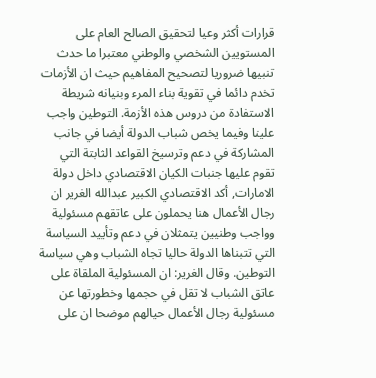قرارات أكثر وعيا لتحقيق الصالح العام على المستويين الشخصي والوطني معتبرا ما حدث تنبيها ضروريا لتصحيح المفاهيم حيث ان الأزمات تخدم دائما في تقوية بناء المرء وبنيانه شريطة الاستفادة من دروس هذه الأزمة. التوطين واجب علينا وفيما يخص شباب الدولة أيضا في جانب المشاركة في دعم وترسيخ القواعد الثابتة التي تقوم عليها جنبات الكيان الاقتصادي داخل دولة الامارات, أكد الاقتصادي الكبير عبدالله الغرير ان رجال الأعمال هنا يحملون على عاتقهم مسئولية وواجب وطنيين يتمثلان في دعم وتأييد السياسة التي تتبناها الدولة حاليا تجاه الشباب وهي سياسة التوطين. وقال الغرير: ان المسئولية الملقاة على عاتق الشباب لا تقل في حجمها وخطورتها عن مسئولية رجال الأعمال حيالهم موضحا ان على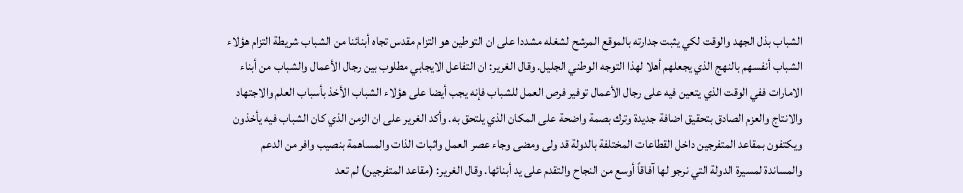الشباب بذل الجهد والوقت لكي يثبت جدارته بالموقع المرشح لشغله مشددا على ان التوطين هو التزام مقدس تجاه أبنائنا من الشباب شريطة التزام هؤلاء الشباب أنفسهم بالنهج الذي يجعلهم أهلا لهذا التوجه الوطني الجليل. وقال الغرير: ان التفاعل الايجابي مطلوب بين رجال الأعمال والشباب من أبناء الامارات ففي الوقت الذي يتعين فيه على رجال الأعمال توفير فرص العمل للشباب فإنه يجب أيضا على هؤلاء الشباب الأخذ بأسباب العلم والاجتهاد والانتاج والعزم الصادق بتحقيق اضافة جديدة وترك بصمة واضحة على المكان الذي يلتحق به. وأكد الغرير على ان الزمن الذي كان الشباب فيه يأخذون ويكتفون بمقاعد المتفرجين داخل القطاعات المختلفة بالدولة قد ولى ومضى وجاء عصر العمل واثبات الذات والمساهمة بنصيب وافر من الدعم والمساندة لمسيرة الدولة التي نرجو لها آفاقاً أوسع من النجاح والتقدم على يد أبنائها. وقال الغرير: (مقاعد المتفرجين) لم تعد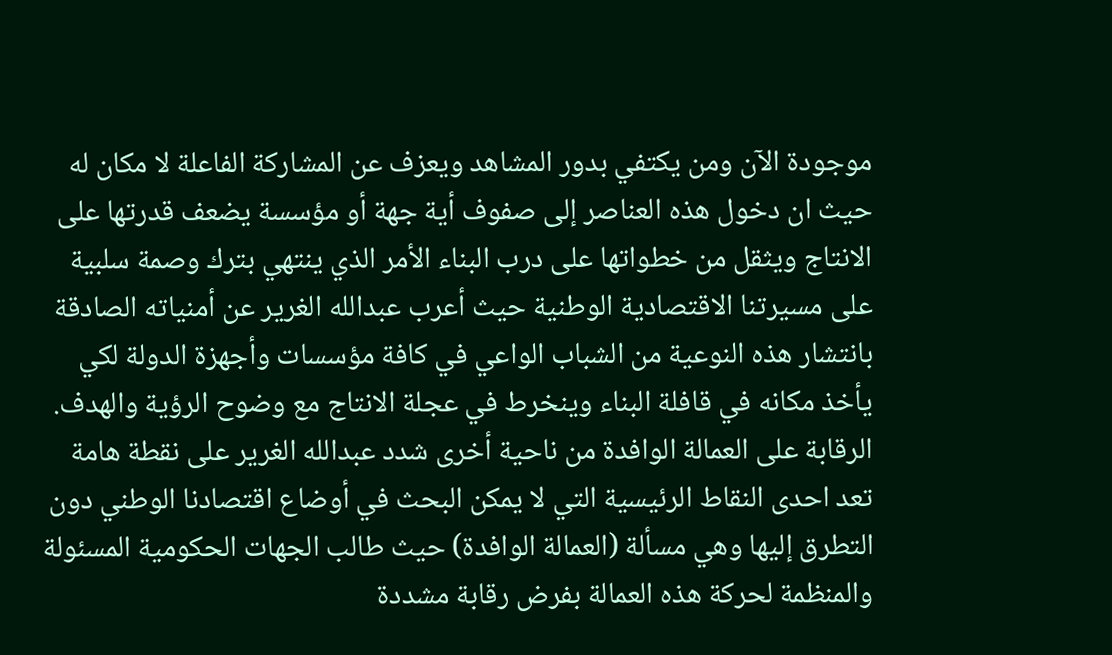موجودة الآن ومن يكتفي بدور المشاهد ويعزف عن المشاركة الفاعلة لا مكان له حيث ان دخول هذه العناصر إلى صفوف أية جهة أو مؤسسة يضعف قدرتها على الانتاج ويثقل من خطواتها على درب البناء الأمر الذي ينتهي بترك وصمة سلبية على مسيرتنا الاقتصادية الوطنية حيث أعرب عبدالله الغرير عن أمنياته الصادقة بانتشار هذه النوعية من الشباب الواعي في كافة مؤسسات وأجهزة الدولة لكي يأخذ مكانه في قافلة البناء وينخرط في عجلة الانتاج مع وضوح الرؤية والهدف. الرقابة على العمالة الوافدة من ناحية أخرى شدد عبدالله الغرير على نقطة هامة تعد احدى النقاط الرئيسية التي لا يمكن البحث في أوضاع اقتصادنا الوطني دون التطرق إليها وهي مسألة (العمالة الوافدة) حيث طالب الجهات الحكومية المسئولة والمنظمة لحركة هذه العمالة بفرض رقابة مشددة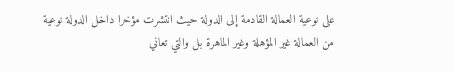على نوعية العمالة القادمة إلى الدولة حيث انتشرت مؤخرا داخل الدولة نوعية من العمالة غير المؤهلة وغير الماهرة بل والتي تعاني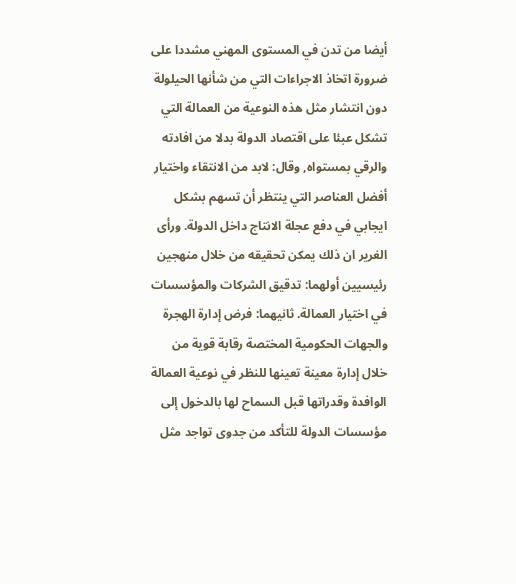أيضا من تدن في المستوى المهني مشددا على ضرورة اتخاذ الاجراءات التي من شأنها الحيلولة دون انتشار مثل هذه النوعية من العمالة التي تشكل عبئا على اقتصاد الدولة بدلا من افادته والرقي بمستواه, وقال: لابد من الانتقاء واختيار أفضل العناصر التي ينتظر أن تسهم بشكل ايجابي في دفع عجلة الانتاج داخل الدولة. ورأى الغرير ان ذلك يمكن تحقيقه من خلال منهجين رئيسيين أولهما: تدقيق الشركات والمؤسسات في اختيار العمالة. ثانيهما: فرض إدارة الهجرة والجهات الحكومية المختصة رقابة قوية من خلال إدارة معينة تعينها للنظر في نوعية العمالة الوافدة وقدراتها قبل السماح لها بالدخول إلى مؤسسات الدولة للتأكد من جدوى تواجد مثل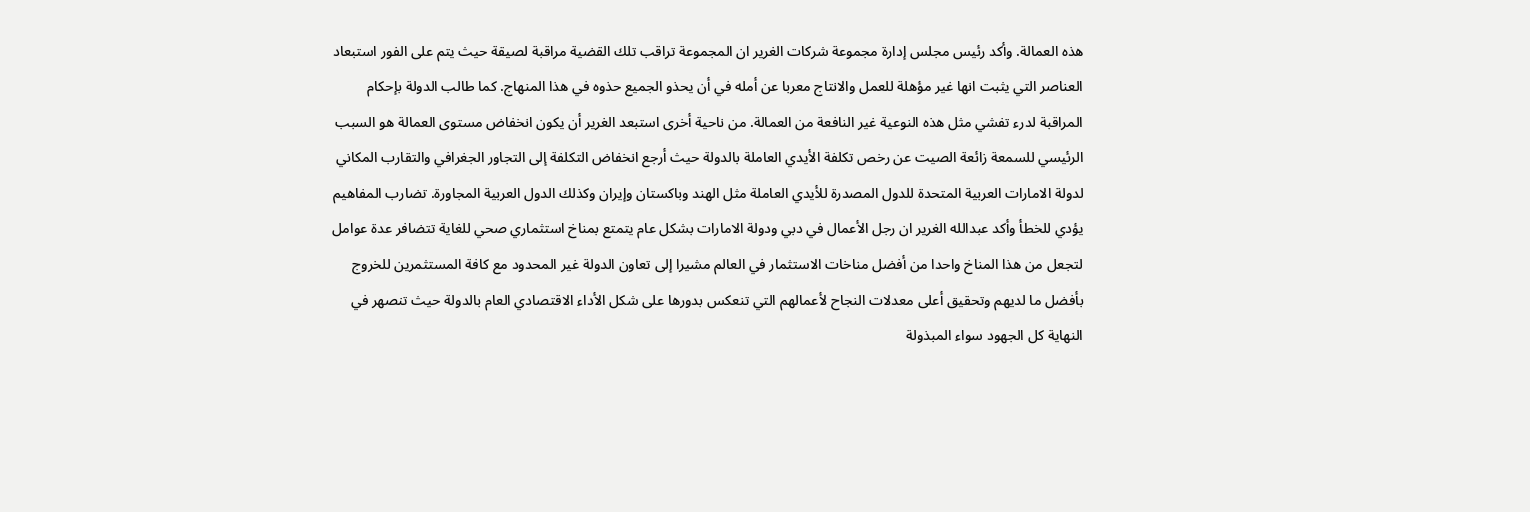هذه العمالة. وأكد رئيس مجلس إدارة مجموعة شركات الغرير ان المجموعة تراقب تلك القضية مراقبة لصيقة حيث يتم على الفور استبعاد العناصر التي يثبت انها غير مؤهلة للعمل والانتاج معربا عن أمله في أن يحذو الجميع حذوه في هذا المنهاج. كما طالب الدولة بإحكام المراقبة لدرء تفشي مثل هذه النوعية غير النافعة من العمالة. من ناحية أخرى استبعد الغرير أن يكون انخفاض مستوى العمالة هو السبب الرئيسي للسمعة زائعة الصيت عن رخص تكلفة الأيدي العاملة بالدولة حيث أرجع انخفاض التكلفة إلى التجاور الجغرافي والتقارب المكاني لدولة الامارات العربية المتحدة للدول المصدرة للأيدي العاملة مثل الهند وباكستان وإيران وكذلك الدول العربية المجاورة. تضارب المفاهيم يؤدي للخطأ وأكد عبدالله الغرير ان رجل الأعمال في دبي ودولة الامارات بشكل عام يتمتع بمناخ استثماري صحي للغاية تتضافر عدة عوامل لتجعل من هذا المناخ واحدا من أفضل مناخات الاستثمار في العالم مشيرا إلى تعاون الدولة غير المحدود مع كافة المستثمرين للخروج بأفضل ما لديهم وتحقيق أعلى معدلات النجاح لأعمالهم التي تنعكس بدورها على شكل الأداء الاقتصادي العام بالدولة حيث تنصهر في النهاية كل الجهود سواء المبذولة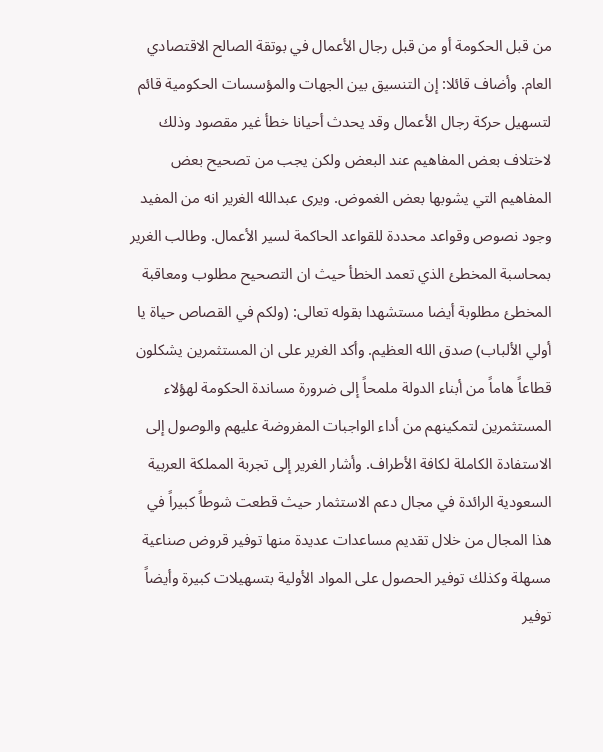من قبل الحكومة أو من قبل رجال الأعمال في بوتقة الصالح الاقتصادي العام. وأضاف قائلا: إن التنسيق بين الجهات والمؤسسات الحكومية قائم لتسهيل حركة رجال الأعمال وقد يحدث أحيانا خطأ غير مقصود وذلك لاختلاف بعض المفاهيم عند البعض ولكن يجب من تصحيح بعض المفاهيم التي يشوبها بعض الغموض. ويرى عبدالله الغرير انه من المفيد وجود نصوص وقواعد محددة للقواعد الحاكمة لسير الأعمال. وطالب الغرير بمحاسبة المخطئ الذي تعمد الخطأ حيث ان التصحيح مطلوب ومعاقبة المخطئ مطلوبة أيضا مستشهدا بقوله تعالى: (ولكم في القصاص حياة يا أولي الألباب) صدق الله العظيم. وأكد الغرير على ان المستثمرين يشكلون قطاعاً هاماً من أبناء الدولة ملمحاً إلى ضرورة مساندة الحكومة لهؤلاء المستثمرين لتمكينهم من أداء الواجبات المفروضة عليهم والوصول إلى الاستفادة الكاملة لكافة الأطراف. وأشار الغرير إلى تجربة المملكة العربية السعودية الرائدة في مجال دعم الاستثمار حيث قطعت شوطاً كبيراً في هذا المجال من خلال تقديم مساعدات عديدة منها توفير قروض صناعية مسهلة وكذلك توفير الحصول على المواد الأولية بتسهيلات كبيرة وأيضاً توفير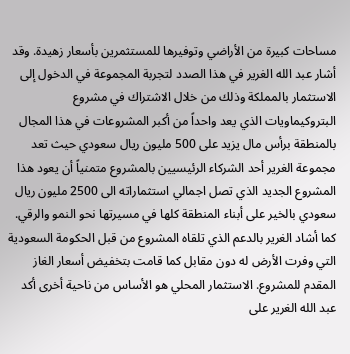مساحات كبيرة من الأراضي وتوفيرها للمستثمرين بأسعار زهيدة. وقد أشار عبد الله الغرير في هذا الصدد لتجربة المجموعة في الدخول إلى الاستثمار بالمملكة وذلك من خلال الاشتراك في مشروع البتروكيماويات الذي يعد واحداً من أكبر المشروعات في هذا المجال بالمنطقة برأس مال يزيد على 500 مليون ريال سعودي حيث تعد مجموعة الغرير أحد الشركاء الرئيسيين بالمشروع متمنياً أن يعود هذا المشروع الجديد الذي تصل اجمالي استثماراته الى 2500 مليون ريال سعودي بالخير على أبناء المنطقة كلها في مسيرتها نحو النمو والرقي. كما أشاد الغرير بالدعم الذي تلقاه المشروع من قبل الحكومة السعودية التي وفرت الأرض له دون مقابل كما قامت بتخفيض أسعار الغاز المقدم للمشروع. الاستثمار المحلي هو الأساس من ناحية أخرى أكد عبد الله الغرير على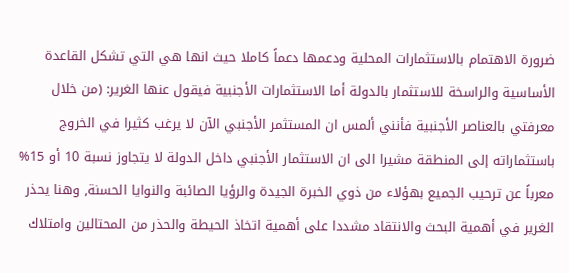ضرورة الاهتمام بالاستثمارات المحلية ودعمها دعماً كاملا حيث انها هي التي تشكل القاعدة الأساسية والراسخة للاستثمار بالدولة أما الاستثمارات الأجنبية فيقول عنها الغرير: (من خلال معرفتي بالعناصر الأجنبية فأنني ألمس ان المستثمر الأجنبي الآن لا يرغب كثيرا في الخروج باستثماراته إلى المنطقة مشيرا الى ان الاستثمار الأجنبي داخل الدولة لا يتجاوز نسبة 10 أو 15% معرباً عن ترحيب الجميع بهؤلاء من ذوي الخبرة الجيدة والرؤيا الصائبة والنوايا الحسنة, وهنا يحذر الغرير في أهمية البحث والانتقاد مشددا على أهمية اتخاذ الحيطة والحذر من المحتالين وامتلاك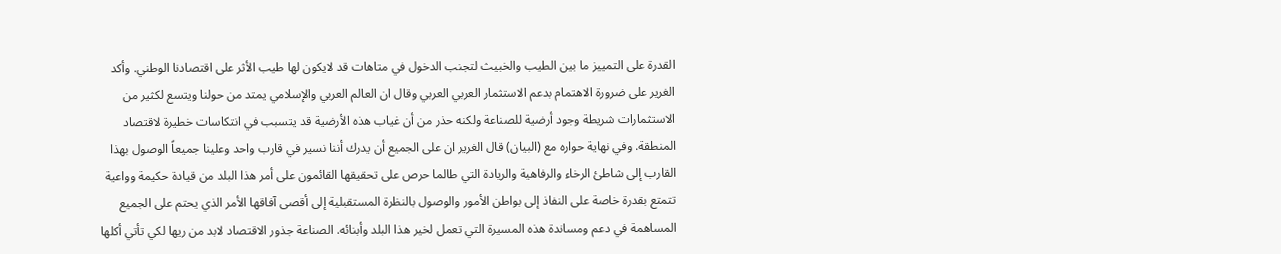القدرة على التمييز ما بين الطيب والخبيث لتجنب الدخول في متاهات قد لايكون لها طيب الأثر على اقتصادنا الوطني. وأكد الغرير على ضرورة الاهتمام بدعم الاستثمار العربي العربي وقال ان العالم العربي والإسلامي يمتد من حولنا ويتسع لكثير من الاستثمارات شريطة وجود أرضية للصناعة ولكنه حذر من أن غياب هذه الأرضية قد يتسبب في انتكاسات خطيرة لاقتصاد المنطقة. وفي نهاية حواره مع (البيان) قال الغرير ان على الجميع أن يدرك أننا نسير في قارب واحد وعلينا جميعاً الوصول بهذا القارب إلى شاطئ الرخاء والرفاهية والريادة التي طالما حرص على تحقيقها القائمون على أمر هذا البلد من قيادة حكيمة وواعية تتمتع بقدرة خاصة على النفاذ إلى بواطن الأمور والوصول بالنظرة المستقبلية إلى أقصى آفاقها الأمر الذي يحتم على الجميع المساهمة في دعم ومساندة هذه المسيرة التي تعمل لخير هذا البلد وأبنائه. الصناعة جذور الاقتصاد لابد من ريها لكي تأتي أكلها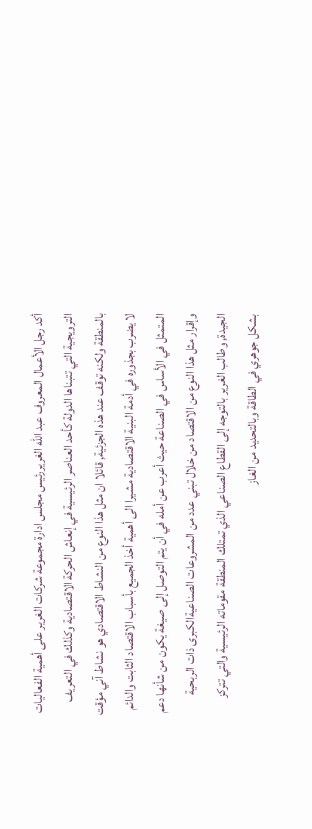أكد رجل الأعمال المعروف عبد الله الغريررئيس مجلس ادارة مجموعة شركات الغرير على أهمية الفعاليات الترويجية التي تتبناها الدولة كأحد العناصر الرئيسية في إنعاش الحركة الاقتصادية وكذلك في التعريف بالمنطقة ولكنه توقف عند هذه الجزئية, قائلا ان مثل هذا النوع من النشاط الاقتصادي هو نشاط آني مؤقت لا يضرب بجذوره في أدمة البنية الاقتصادية مشيرا الى أهمية أخذ الجميع بأسباب الاقتصاد الثابت والدائم المتمثل في الأساس في الصناعة حيث أعرب عن أمله في أن يتم التوصل إلى صيغة يكون من شأنها دعم وإقرار مثل هذا النوع من الاقتصاد من خلال تبني عدد من المشروعات الصناعيةالكبرى ذات الربحية الجيدة, وطالب الغرير بالتوجه إلى القطاع الصناعي الذي تمتلك المنطقة مقوماته الرئيسية والتي تتركز بشكل جوهري في الطاقة وبالتحديد من الغاز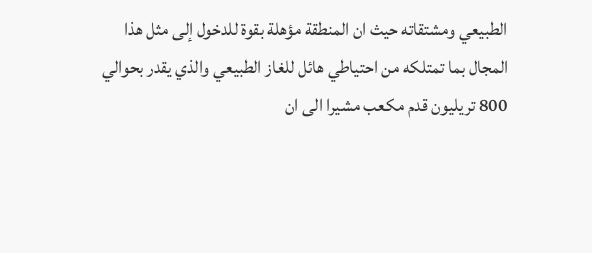الطبيعي ومشتقاته حيث ان المنطقة مؤهلة بقوة للدخول إلى مثل هذا المجال بما تمتلكه من احتياطي هائل للغاز الطبيعي والذي يقدر بحوالي 800 تريليون قدم مكعب مشيرا الى ان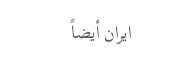ايران أيضاً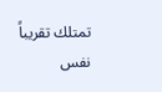تمتلك تقريباً نفس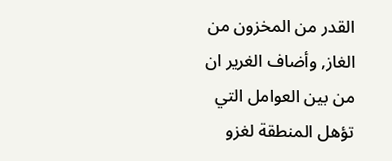القدر من المخزون من الغاز, وأضاف الغرير ان من بين العوامل التي تؤهل المنطقة لغزو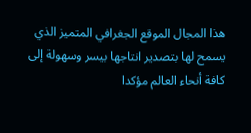هذا المجال الموقع الجغرافي المتميز الذي يسمح لها بتصدير انتاجها بيسر وسهولة إلى كافة أنحاء العالم مؤكدا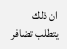ان ذلك يتطلب تضافر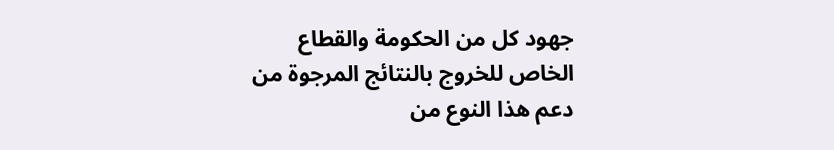جهود كل من الحكومة والقطاع الخاص للخروج بالنتائج المرجوة من دعم هذا النوع من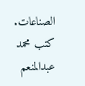الصناعات. كتب محمد عبدالمنعم